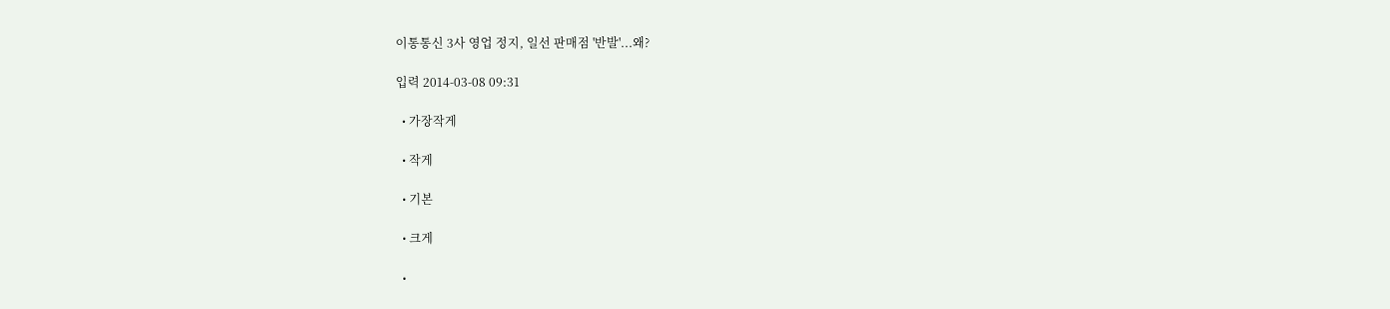이통통신 3사 영업 정지, 일선 판매점 '반발'...왜?

입력 2014-03-08 09:31

  • 가장작게

  • 작게

  • 기본

  • 크게

  •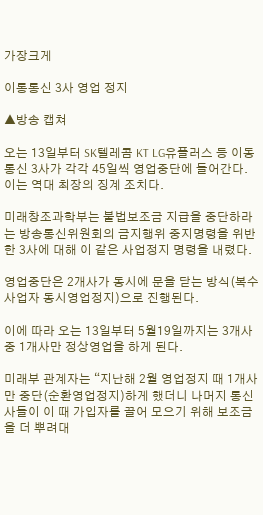가장크게

이통통신 3사 영업 정지

▲방송 캡쳐

오는 13일부터 SK텔레콤 KT LG유플러스 등 이동통신 3사가 각각 45일씩 영업중단에 들어간다. 이는 역대 최장의 징계 조치다.

미래창조과학부는 불법보조금 지급을 중단하라는 방송통신위원회의 금지행위 중지명령을 위반한 3사에 대해 이 같은 사업정지 명령을 내렸다.

영업중단은 2개사가 동시에 문을 닫는 방식(복수사업자 동시영업정지)으로 진행된다.

이에 따라 오는 13일부터 5월19일까지는 3개사 중 1개사만 정상영업을 하게 된다.

미래부 관계자는 “지난해 2월 영업정지 때 1개사만 중단(순환영업정지)하게 했더니 나머지 통신사들이 이 때 가입자를 끌어 모으기 위해 보조금을 더 뿌려대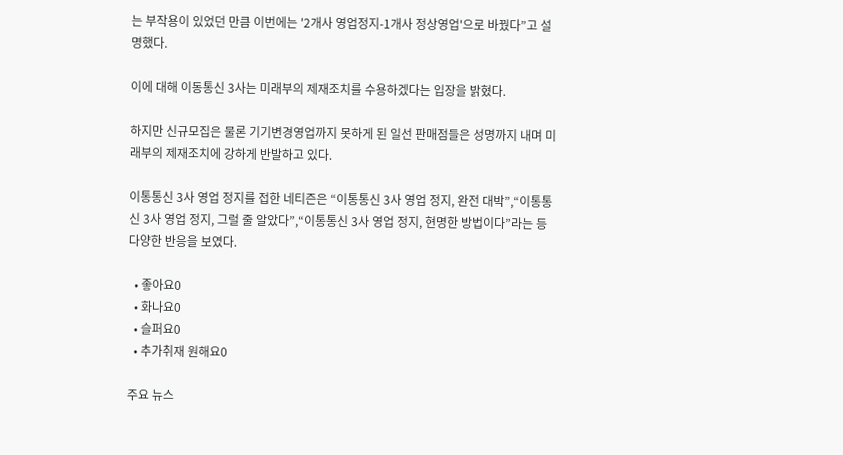는 부작용이 있었던 만큼 이번에는 '2개사 영업정지-1개사 정상영업'으로 바꿨다”고 설명했다.

이에 대해 이동통신 3사는 미래부의 제재조치를 수용하겠다는 입장을 밝혔다.

하지만 신규모집은 물론 기기변경영업까지 못하게 된 일선 판매점들은 성명까지 내며 미래부의 제재조치에 강하게 반발하고 있다.

이통통신 3사 영업 정지를 접한 네티즌은 “이통통신 3사 영업 정지, 완전 대박”,“이통통신 3사 영업 정지, 그럴 줄 알았다”,“이통통신 3사 영업 정지, 현명한 방법이다”라는 등 다양한 반응을 보였다.

  • 좋아요0
  • 화나요0
  • 슬퍼요0
  • 추가취재 원해요0

주요 뉴스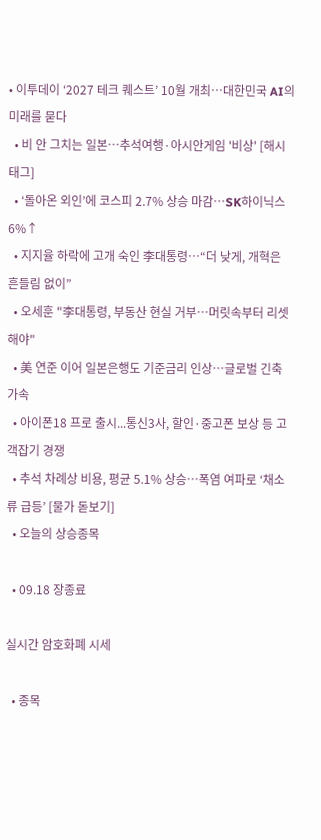• 이투데이 ‘2027 테크 퀘스트’ 10월 개최⋯대한민국 AI의 미래를 묻다
  • 비 안 그치는 일본…추석여행·아시안게임 '비상' [해시태그]
  • ‘돌아온 외인’에 코스피 2.7% 상승 마감⋯SK하이닉스 6%↑
  • 지지율 하락에 고개 숙인 李대통령⋯“더 낮게, 개혁은 흔들림 없이”
  • 오세훈 "李대통령, 부동산 현실 거부⋯머릿속부터 리셋해야"
  • 美 연준 이어 일본은행도 기준금리 인상⋯글로벌 긴축 가속
  • 아이폰18 프로 출시...통신3사, 할인·중고폰 보상 등 고객잡기 경쟁
  • 추석 차례상 비용, 평균 5.1% 상승…폭염 여파로 ‘채소류 급등’ [물가 돋보기]
  • 오늘의 상승종목

  • 09.18 장종료

실시간 암호화폐 시세

  • 종목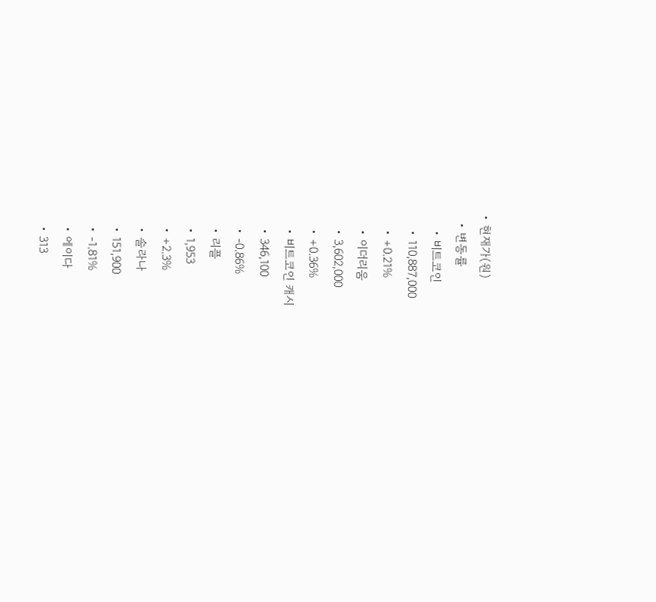• 현재가(원)
  • 변동률
    • 비트코인
    • 110,887,000
    • +0.21%
    • 이더리움
    • 3,602,000
    • +0.36%
    • 비트코인 캐시
    • 346,100
    • -0.86%
    • 리플
    • 1,953
    • +2.3%
    • 솔라나
    • 151,900
    • -1.81%
    • 에이다
    • 313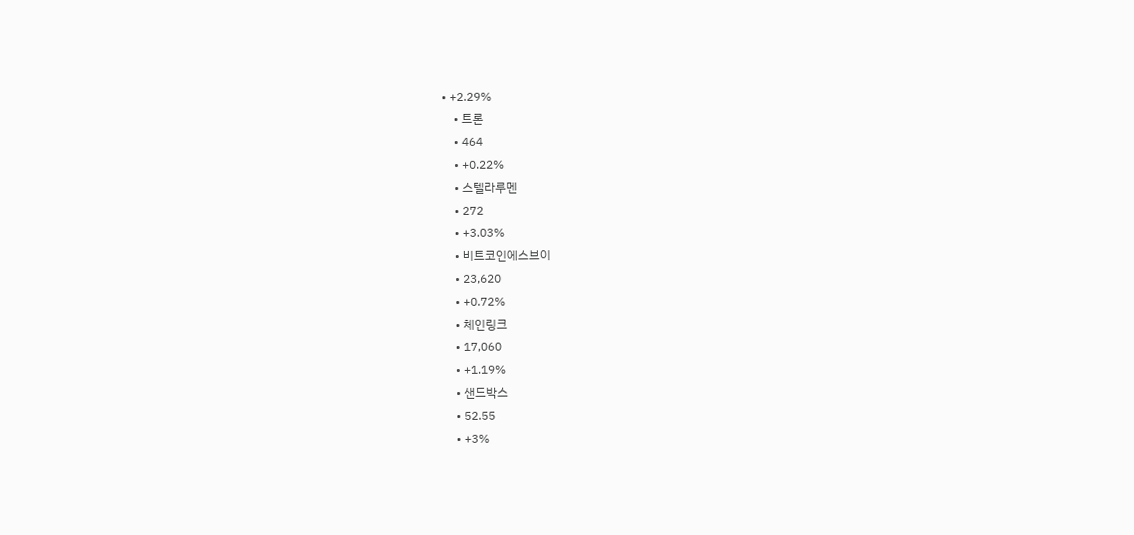• +2.29%
    • 트론
    • 464
    • +0.22%
    • 스텔라루멘
    • 272
    • +3.03%
    • 비트코인에스브이
    • 23,620
    • +0.72%
    • 체인링크
    • 17,060
    • +1.19%
    • 샌드박스
    • 52.55
    • +3%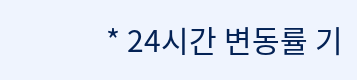* 24시간 변동률 기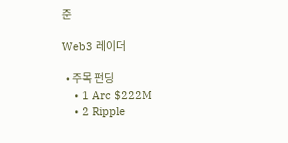준

Web3 레이더

  • 주목 펀딩
    • 1 Arc $222M
    • 2 Ripple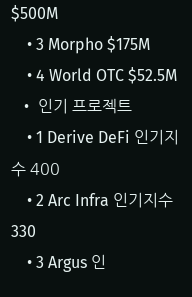$500M
    • 3 Morpho $175M
    • 4 World OTC $52.5M
  • 인기 프로젝트
    • 1 Derive DeFi 인기지수 400
    • 2 Arc Infra 인기지수 330
    • 3 Argus 인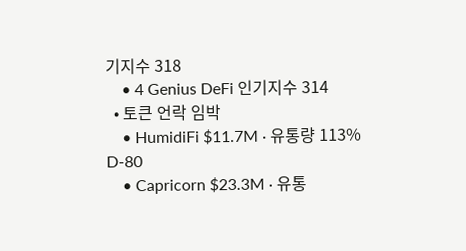기지수 318
    • 4 Genius DeFi 인기지수 314
  • 토큰 언락 임박
    • HumidiFi $11.7M · 유통량 113% D-80
    • Capricorn $23.3M · 유통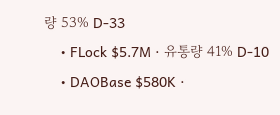량 53% D-33
    • FLock $5.7M · 유통량 41% D-10
    • DAOBase $580K ·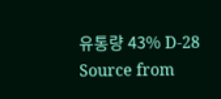유통량 43% D-28
Source from